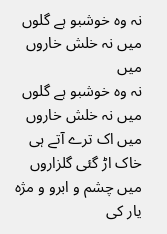نہ وہ خوشبو ہے گلوں میں نہ خلش خاروں میں
نہ وہ خوشبو ہے گلوں میں نہ خلش خاروں میں اک ترے آتے ہی خاک اڑ گئی گلزاروں میں چشم و ابرو و مژہ یار کی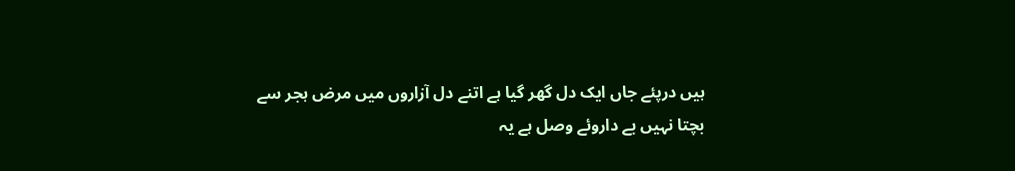ہیں درپئے جاں ایک دل گھر گیا ہے اتنے دل آزاروں میں مرض ہجر سے بچتا نہیں بے داروئے وصل ہے یہ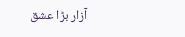آزار بڑا عشق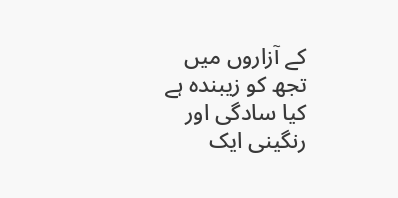کے آزاروں میں تجھ کو زیبندہ ہے کیا سادگی اور رنگینی ایک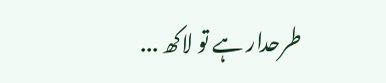طرحدار ہے تو لاکھ ...